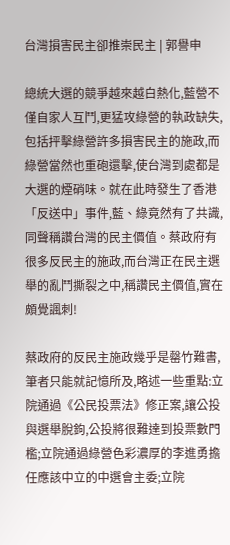台灣損害民主卻推崇民主 | 郭譽申

總統大選的競爭越來越白熱化,藍營不僅自家人互鬥,更猛攻綠營的執政缺失,包括抨擊綠營許多損害民主的施政,而綠營當然也重砲還擊,使台灣到處都是大選的煙硝味。就在此時發生了香港「反送中」事件,藍、綠竟然有了共識,同聲稱讚台灣的民主價值。蔡政府有很多反民主的施政,而台灣正在民主選舉的亂鬥撕裂之中,稱讚民主價值,實在頗覺諷刺!

蔡政府的反民主施政幾乎是罄竹難書,筆者只能就記憶所及,略述一些重點:立院通過《公民投票法》修正案,讓公投與選舉脫鉤,公投將很難達到投票數門檻;立院通過綠營色彩濃厚的李進勇擔任應該中立的中選會主委;立院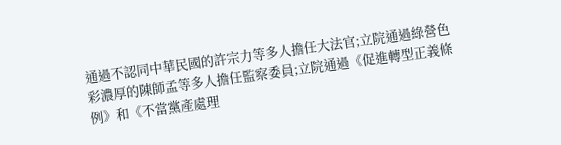通過不認同中華民國的許宗力等多人擔任大法官;立院通過綠營色彩濃厚的陳師孟等多人擔任監察委員;立院通過《促進轉型正義條例》和《不當黨產處理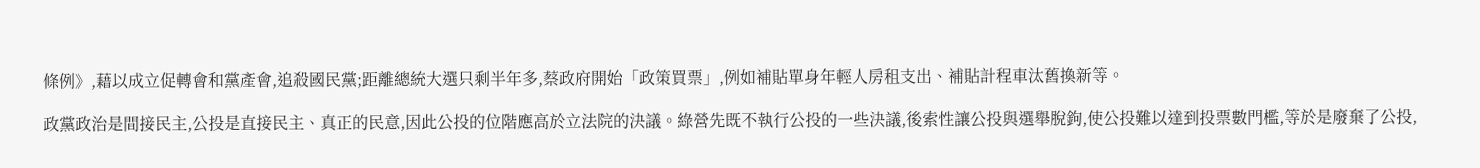條例》,藉以成立促轉會和黨產會,追殺國民黨;距離總統大選只剩半年多,蔡政府開始「政策買票」,例如補貼單身年輕人房租支出、補貼計程車汰舊換新等。

政黨政治是間接民主,公投是直接民主、真正的民意,因此公投的位階應高於立法院的決議。綠營先既不執行公投的一些決議,後索性讓公投與選舉脫鉤,使公投難以達到投票數門檻,等於是廢棄了公投,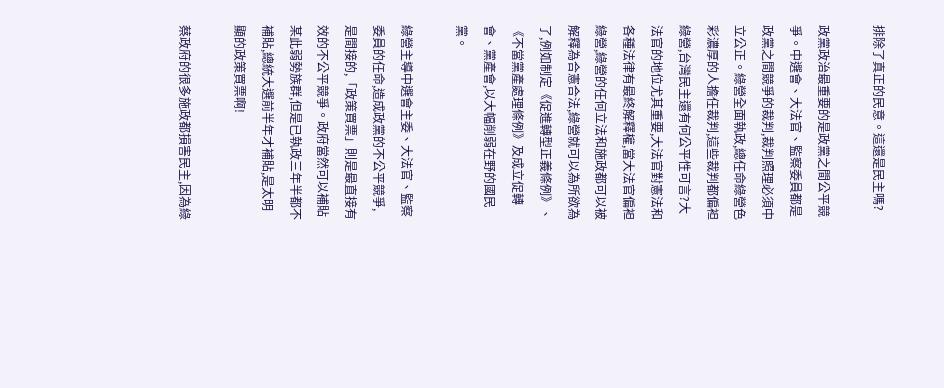排除了真正的民意。這還是民主嗎?

政黨政治最重要的是政黨之間公平競爭。中選會、大法官、監察委員都是政黨之間競爭的裁判,裁判照理必須中立公正。綠營全面執政,總任命綠營色彩濃厚的人擔任裁判,這些裁判都偏袒綠營,台灣民主還有何公平性可言?大法官的地位尤其重要,大法官對憲法和各種法律有最終解釋權,當大法官偏袒綠營,綠營的任何立法和施政都可以被解釋為合憲合法,綠營就可以為所欲為了,例如制定《促進轉型正義條例》、《不當黨產處理條例》及成立促轉會、黨產會,以大幅削弱在野的國民黨。

綠營主導中選會主委、大法官、監察委員的任命,造成政黨的不公平競爭,是間接的,「政策買票」則是最直接有效的不公平競爭。政府當然可以補貼某此弱勢族群,但是已執政三年半都不補貼,總統大選前半年才補貼,是太明顯的政策買票啊!

蔡政府的很多施政都損害民主,因為綠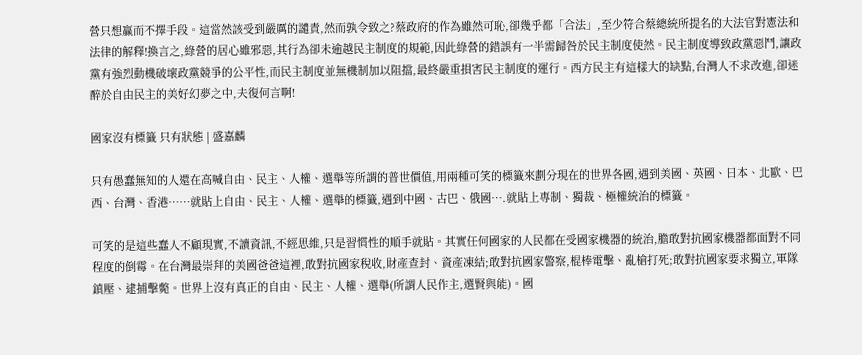營只想贏而不擇手段。這當然該受到嚴厲的譴責,然而孰令致之?蔡政府的作為雖然可恥,卻幾乎都「合法」,至少符合蔡總統所提名的大法官對憲法和法律的解釋!換言之,綠營的居心雖邪惡,其行為卻未逾越民主制度的規範,因此綠營的錯誤有一半需歸咎於民主制度使然。民主制度導致政黨惡鬥,讓政黨有強烈動機破壞政黨競爭的公平性,而民主制度並無機制加以阻擋,最終嚴重損害民主制度的運行。西方民主有這樣大的缺點,台灣人不求改進,卻迷醉於自由民主的美好幻夢之中,夫復何言啊!

國家沒有標籤 只有狀態 | 盛嘉麟

只有愚蠢無知的人還在高喊自由、民主、人權、選舉等所謂的普世價值,用兩種可笑的標籤來劃分現在的世界各國,遇到美國、英國、日本、北歐、巴西、台灣、香港……就貼上自由、民主、人權、選舉的標籤,遇到中國、古巴、俄國….就貼上專制、獨裁、極權統治的標籤。

可笑的是這些蠢人不顧現實,不讀資訊,不經思維,只是習慣性的順手就貼。其實任何國家的人民都在受國家機器的統治,膽敢對抗國家機器都面對不同程度的倒霉。在台灣最崇拜的美國爸爸這裡,敢對抗國家稅收,財產查封、資產凍結;敢對抗國家警察,棍棒電擊、亂槍打死;敢對抗國家要求獨立,軍隊鎮壓、逮捕擊斃。世界上沒有真正的自由、民主、人權、選舉(所謂人民作主,選賢與能)。國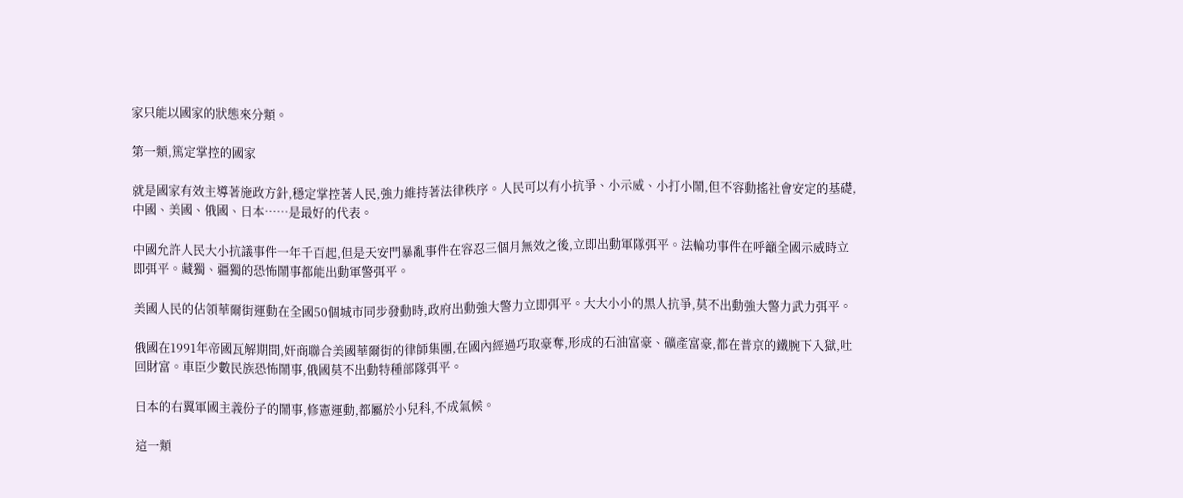家只能以國家的狀態來分類。

第一類,篤定掌控的國家

就是國家有效主導著施政方針,穩定掌控著人民,強力維持著法律秩序。人民可以有小抗爭、小示威、小打小鬧,但不容動搖社會安定的基礎,中國、美國、俄國、日本……是最好的代表。

中國允許人民大小抗議事件一年千百起,但是天安門暴亂事件在容忍三個月無效之後,立即出動軍隊弭平。法輪功事件在呼籲全國示威時立即弭平。藏獨、疆獨的恐怖鬧事都能出動軍警弭平。

美國人民的佔領華爾街運動在全國50個城市同步發動時,政府出動強大警力立即弭平。大大小小的黑人抗爭,莫不出動強大警力武力弭平。

俄國在1991年帝國瓦解期間,奸商聯合美國華爾街的律師集團,在國內經過巧取豪奪,形成的石油富豪、礦產富豪,都在普京的鐵腕下入獄,吐回財富。車臣少數民族恐怖鬧事,俄國莫不出動特種部隊弭平。

日本的右翼軍國主義份子的鬧事,修憲運動,都屬於小兒科,不成氣候。

這一類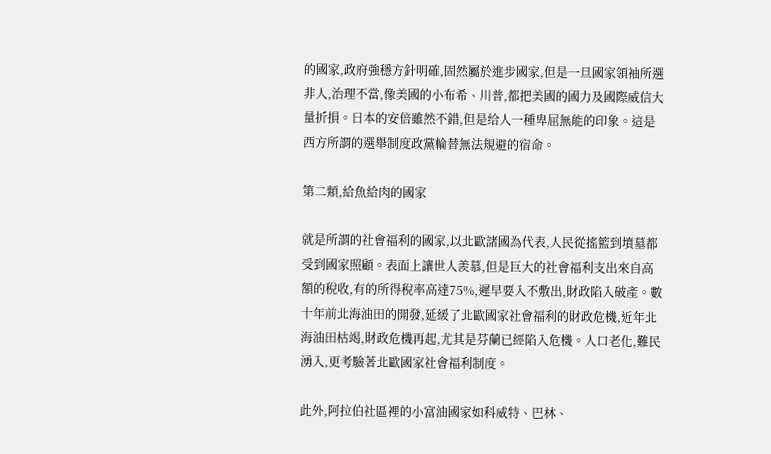的國家,政府強穩方針明確,固然屬於進步國家,但是一旦國家領袖所選非人,治理不當,像美國的小布希、川普,都把美國的國力及國際威信大量折損。日本的安倍雖然不錯,但是给人一種卑屈無能的印象。這是西方所謂的選舉制度政黨輪替無法規避的宿命。

第二類,給魚給肉的國家

就是所謂的社會福利的國家,以北歐諸國為代表,人民從搖籃到墳墓都受到國家照顧。表面上讓世人羨慕,但是巨大的社會福利支出來自高額的稅收,有的所得稅率高達75%,遲早要入不敷出,財政陷入破產。數十年前北海油田的開發,延緩了北歐國家社會福利的財政危機,近年北海油田枯竭,財政危機再起,尤其是芬蘭已經陷入危機。人口老化,難民湧入,更考驗著北歐國家社會福利制度。

此外,阿拉伯社區裡的小富油國家如科威特、巴林、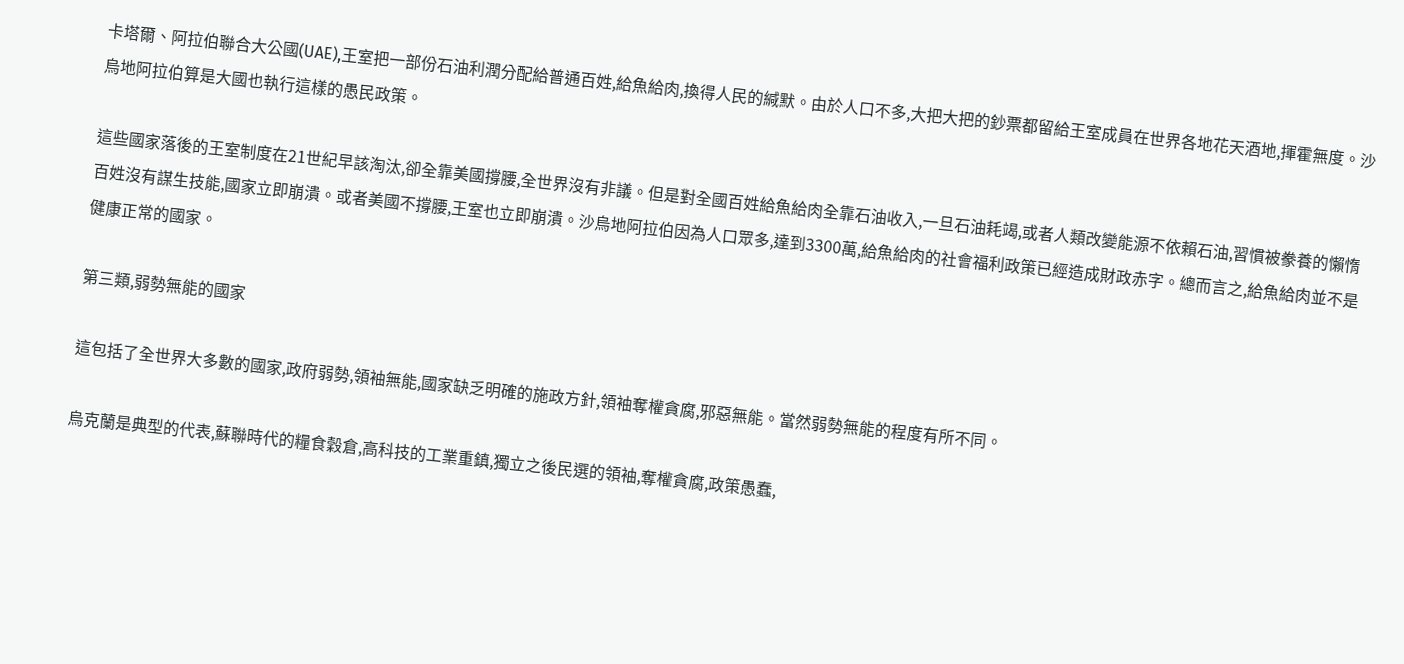卡塔爾、阿拉伯聯合大公國(UAE),王室把一部份石油利潤分配給普通百姓,給魚給肉,換得人民的緘默。由於人口不多,大把大把的鈔票都留給王室成員在世界各地花天酒地,揮霍無度。沙烏地阿拉伯算是大國也執行這樣的愚民政策。

這些國家落後的王室制度在21世紀早該淘汰,卻全靠美國撐腰,全世界沒有非議。但是對全國百姓給魚給肉全靠石油收入,一旦石油耗竭,或者人類改變能源不依賴石油,習慣被豢養的懶惰百姓沒有謀生技能,國家立即崩潰。或者美國不撐腰,王室也立即崩潰。沙烏地阿拉伯因為人口眾多,達到3300萬,給魚給肉的社會福利政策已經造成財政赤字。總而言之,給魚給肉並不是健康正常的國家。

第三類,弱勢無能的國家

這包括了全世界大多數的國家,政府弱勢,領袖無能,國家缺乏明確的施政方針,領袖奪權貪腐,邪惡無能。當然弱勢無能的程度有所不同。

烏克蘭是典型的代表,蘇聯時代的糧食穀倉,高科技的工業重鎮,獨立之後民選的領袖,奪權貪腐,政策愚蠢,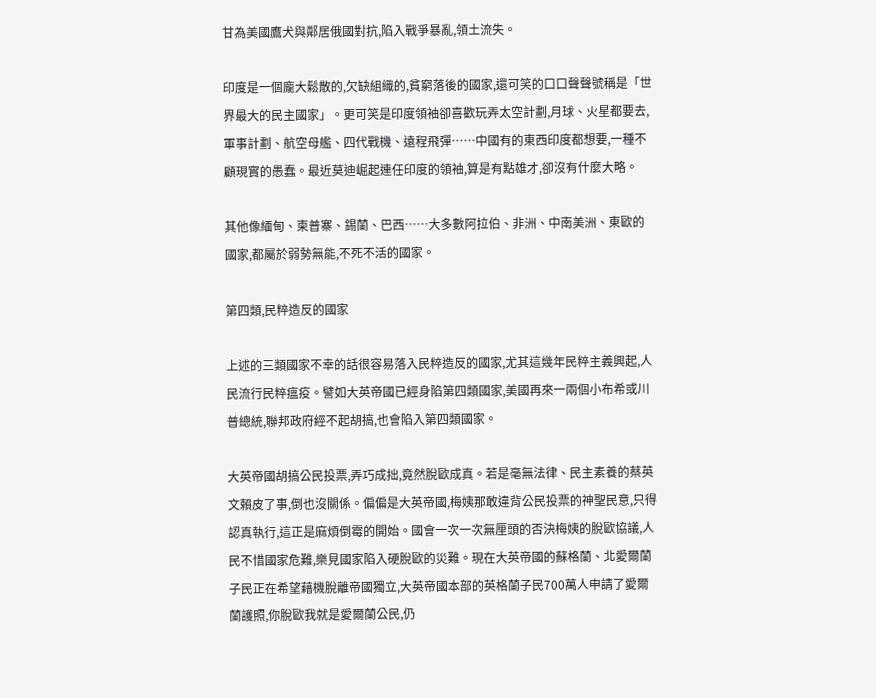甘為美國鷹犬與鄰居俄國對抗,陷入戰爭暴亂,領土流失。

印度是一個龐大鬆散的,欠缺組織的,貧窮落後的國家,還可笑的口口聲聲號稱是「世界最大的民主國家」。更可笑是印度領袖卻喜歡玩弄太空計劃,月球、火星都要去,軍事計劃、航空母艦、四代戰機、遠程飛彈……中國有的東西印度都想要,一種不顧現實的愚蠢。最近莫迪崛起連任印度的領袖,算是有點雄才,卻沒有什麼大略。

其他像緬甸、柬普寨、錫蘭、巴西……大多數阿拉伯、非洲、中南美洲、東歐的國家,都屬於弱勢無能,不死不活的國家。

第四類,民粹造反的國家

上述的三類國家不幸的話很容易落入民粹造反的國家,尤其這幾年民粹主義興起,人民流行民粹瘟疫。譬如大英帝國已經身陷第四類國家,美國再來一兩個小布希或川普總統,聯邦政府經不起胡搞,也會陷入第四類國家。

大英帝國胡搞公民投票,弄巧成拙,竟然脫歐成真。若是毫無法律、民主素養的蔡英文賴皮了事,倒也沒關係。偏偏是大英帝國,梅姨那敢違背公民投票的神聖民意,只得認真執行,這正是麻煩倒霉的開始。國會一次一次無厘頭的否決梅姨的脫歐協議,人民不惜國家危難,樂見國家陷入硬脫歐的災難。現在大英帝國的蘇格蘭、北愛爾蘭子民正在希望藉機脫離帝國獨立,大英帝國本部的英格蘭子民700萬人申請了愛爾蘭護照,你脫歐我就是愛爾蘭公民,仍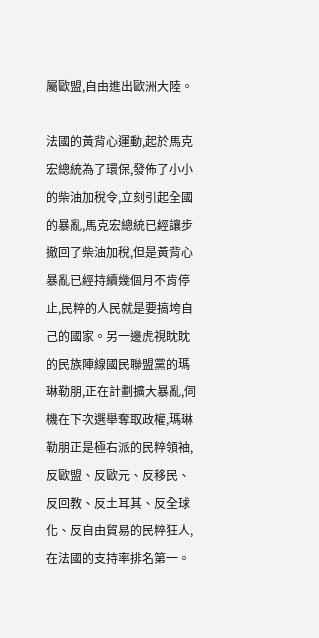屬歐盟,自由進出歐洲大陸。

法國的黃背心運動,起於馬克宏總統為了環保,發佈了小小的柴油加稅令,立刻引起全國的暴亂,馬克宏總統已經讓步撤回了柴油加稅,但是黃背心暴亂已經持續幾個月不肯停止,民粹的人民就是要搞垮自己的國家。另一邊虎視眈眈的民族陣線國民聯盟黨的瑪琳勒朋,正在計劃擴大暴亂,伺機在下次選舉奪取政權,瑪琳勒朋正是極右派的民粹領袖,反歐盟、反歐元、反移民、反回教、反土耳其、反全球化、反自由貿易的民粹狂人,在法國的支持率排名第一。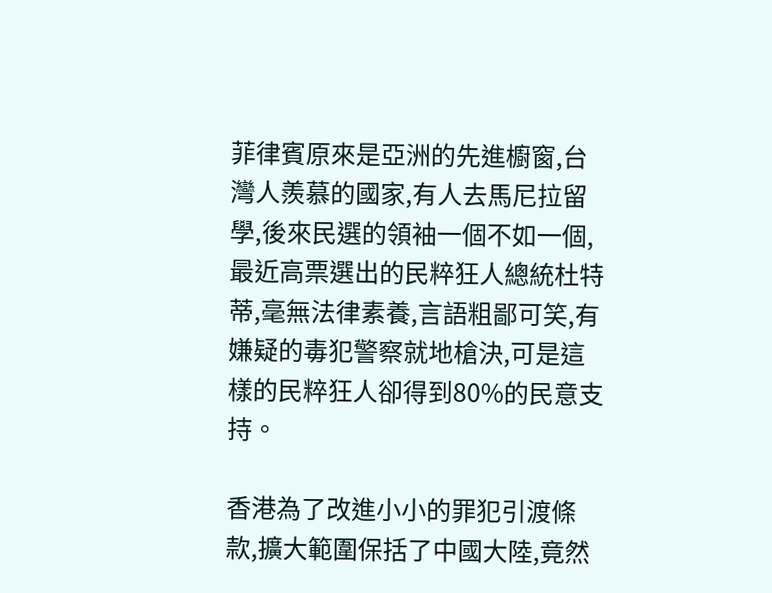菲律賓原來是亞洲的先進櫥窗,台灣人羨慕的國家,有人去馬尼拉留學,後來民選的領袖一個不如一個,最近高票選出的民粹狂人總統杜特蒂,毫無法律素養,言語粗鄙可笑,有嫌疑的毒犯警察就地槍決,可是這樣的民粹狂人卻得到80%的民意支持。

香港為了改進小小的罪犯引渡條款,擴大範圍保括了中國大陸,竟然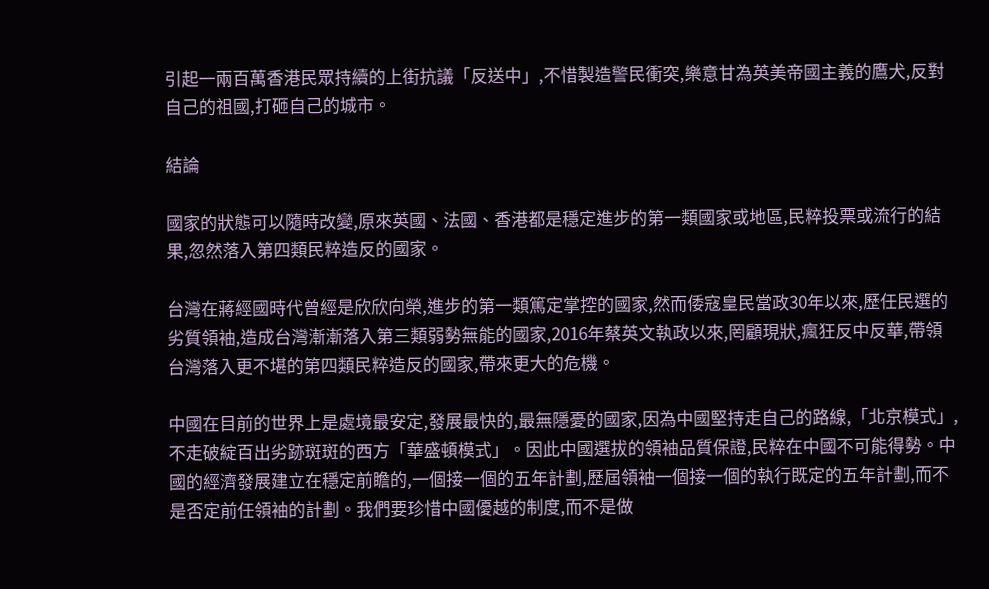引起一兩百萬香港民眾持續的上街抗議「反送中」,不惜製造警民衝突,樂意甘為英美帝國主義的鷹犬,反對自己的祖國,打砸自己的城市。

結論

國家的狀態可以隨時改變,原來英國、法國、香港都是穩定進步的第一類國家或地區,民粹投票或流行的結果,忽然落入第四類民粹造反的國家。

台灣在蔣經國時代曾經是欣欣向榮,進步的第一類篤定掌控的國家,然而倭寇皇民當政30年以來,歷任民選的劣質領袖,造成台灣漸漸落入第三類弱勢無能的國家,2016年蔡英文執政以來,罔顧現狀,瘋狂反中反華,帶領台灣落入更不堪的第四類民粹造反的國家,帶來更大的危機。

中國在目前的世界上是處境最安定,發展最快的,最無隱憂的國家,因為中國堅持走自己的路線,「北京模式」,不走破綻百出劣跡斑斑的西方「華盛頓模式」。因此中國選拔的領袖品質保證,民粹在中國不可能得勢。中國的經濟發展建立在穩定前瞻的,一個接一個的五年計劃,歷屆領袖一個接一個的執行既定的五年計劃,而不是否定前任領袖的計劃。我們要珍惜中國優越的制度,而不是做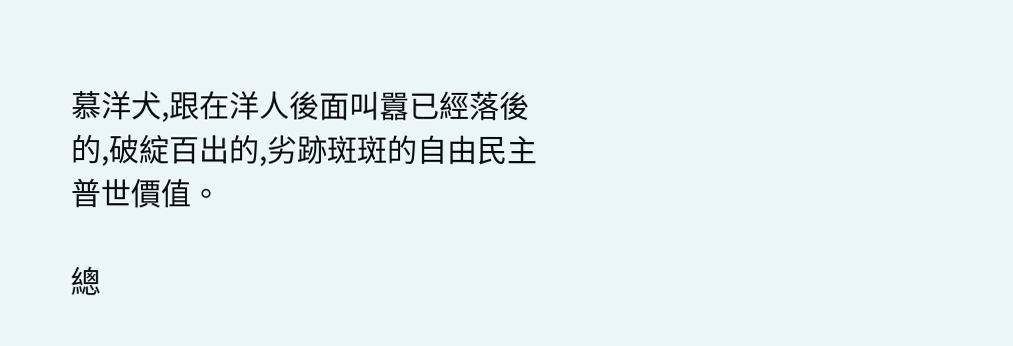慕洋犬,跟在洋人後面叫囂已經落後的,破綻百出的,劣跡斑斑的自由民主普世價值。

總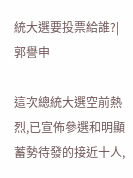統大選要投票給誰?| 郭譽申

這次總統大選空前熱烈,已宣佈參選和明顯蓄勢待發的接近十人,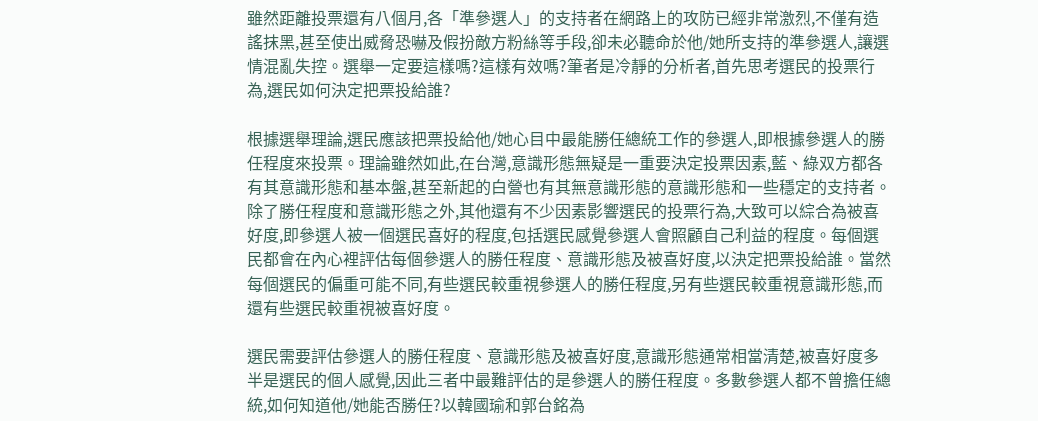雖然距離投票還有八個月,各「準參選人」的支持者在網路上的攻防已經非常激烈,不僅有造謠抹黑,甚至使出威脅恐嚇及假扮敵方粉絲等手段,卻未必聽命於他/她所支持的準參選人,讓選情混亂失控。選舉一定要這樣嗎?這樣有效嗎?筆者是冷靜的分析者,首先思考選民的投票行為,選民如何決定把票投給誰?

根據選舉理論,選民應該把票投給他/她心目中最能勝任總統工作的參選人,即根據參選人的勝任程度來投票。理論雖然如此,在台灣,意識形態無疑是一重要決定投票因素,藍、綠双方都各有其意識形態和基本盤,甚至新起的白營也有其無意識形態的意識形態和一些穩定的支持者。除了勝任程度和意識形態之外,其他還有不少因素影響選民的投票行為,大致可以綜合為被喜好度,即參選人被一個選民喜好的程度,包括選民感覺參選人會照顧自己利益的程度。每個選民都會在內心裡評估每個參選人的勝任程度、意識形態及被喜好度,以決定把票投給誰。當然每個選民的偏重可能不同,有些選民較重視參選人的勝任程度,另有些選民較重視意識形態,而還有些選民較重視被喜好度。

選民需要評估參選人的勝任程度、意識形態及被喜好度,意識形態通常相當清楚,被喜好度多半是選民的個人感覺,因此三者中最難評估的是參選人的勝任程度。多數參選人都不曾擔任總統,如何知道他/她能否勝任?以韓國瑜和郭台銘為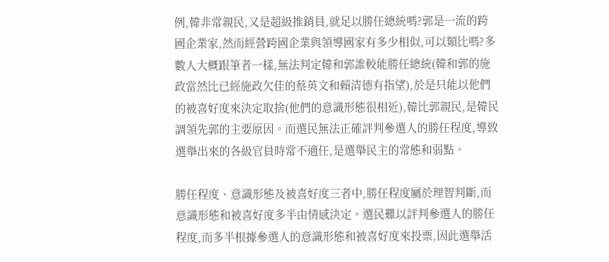例,韓非常親民,又是超級推銷員,就足以勝任總統嗎?郭是一流的跨國企業家,然而經營跨國企業與領導國家有多少相似,可以類比嗎?多數人大概跟筆者一樣,無法判定韓和郭誰較能勝任總統(韓和郭的施政當然比已經施政欠佳的蔡英文和賴清德有指望),於是只能以他們的被喜好度來決定取捨(他們的意識形態很相近),韓比郭親民,是韓民調領先郭的主要原因。而選民無法正確評判參選人的勝任程度,導致選舉出來的各級官員時常不適任,是選舉民主的常態和弱點。

勝任程度、意識形態及被喜好度三者中,勝任程度屬於理智判斷,而意識形態和被喜好度多半由情感決定。選民難以評判參選人的勝任程度,而多半根據參選人的意識形態和被喜好度來投票,因此選舉活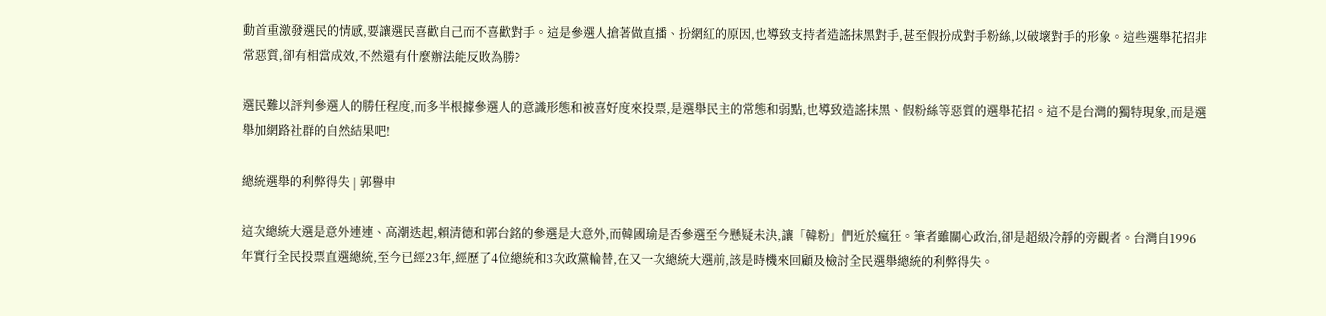動首重激發選民的情感,要讓選民喜歡自己而不喜歡對手。這是參選人搶著做直播、扮網紅的原因,也導致支持者造謠抹黑對手,甚至假扮成對手粉絲,以破壞對手的形象。這些選舉花招非常惡質,卻有相當成效,不然還有什麼辦法能反敗為勝?

選民難以評判參選人的勝任程度,而多半根據參選人的意識形態和被喜好度來投票,是選舉民主的常態和弱點,也導致造謠抹黑、假粉絲等惡質的選舉花招。這不是台灣的獨特現象,而是選舉加網路社群的自然結果吧!

總統選舉的利弊得失 | 郭譽申

這次總統大選是意外連連、高潮迭起,賴清德和郭台銘的參選是大意外,而韓國瑜是否參選至今懸疑未決,讓「韓粉」們近於瘋狂。筆者雖關心政治,卻是超級冷靜的旁觀者。台灣自1996年實行全民投票直選總統,至今已經23年,經歷了4位總統和3次政黨輪替,在又一次總統大選前,該是時機來回顧及檢討全民選舉總統的利弊得失。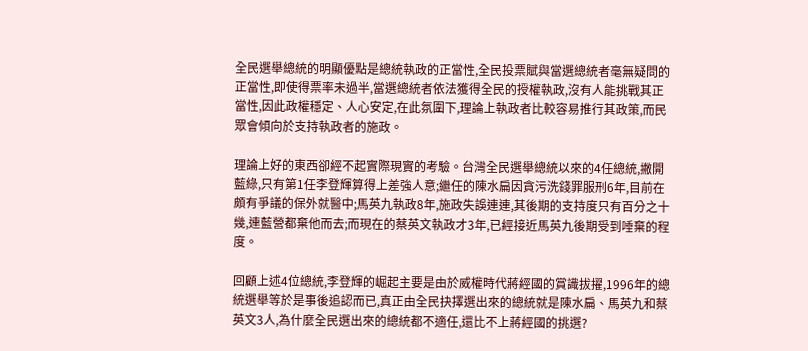全民選舉總統的明顯優點是總統執政的正當性,全民投票賦與當選總統者毫無疑問的正當性,即使得票率未過半,當選總統者依法獲得全民的授權執政,沒有人能挑戰其正當性,因此政權穩定、人心安定,在此氛圍下,理論上執政者比較容易推行其政策,而民眾會傾向於支持執政者的施政。

理論上好的東西卻經不起實際現實的考驗。台灣全民選舉總統以來的4任總統,撇開藍綠,只有第1任李登輝算得上差強人意;繼任的陳水扁因貪污洗錢罪服刑6年,目前在頗有爭議的保外就醫中;馬英九執政8年,施政失誤連連,其後期的支持度只有百分之十幾,連藍營都棄他而去;而現在的蔡英文執政才3年,已經接近馬英九後期受到唾棄的程度。

回顧上述4位總統,李登輝的崛起主要是由於威權時代蔣經國的賞識拔擢,1996年的總統選舉等於是事後追認而已,真正由全民抉擇選出來的總統就是陳水扁、馬英九和蔡英文3人,為什麼全民選出來的總統都不適任,還比不上蔣經國的挑選?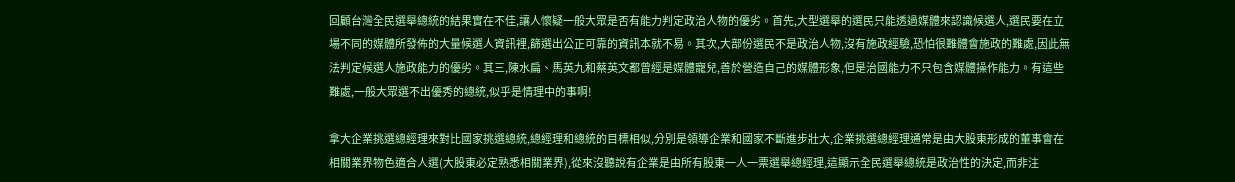回顧台灣全民選舉總統的結果實在不佳,讓人懷疑一般大眾是否有能力判定政治人物的優劣。首先,大型選舉的選民只能透過媒體來認識候選人,選民要在立場不同的媒體所發佈的大量候選人資訊裡,篩選出公正可靠的資訊本就不易。其次,大部份選民不是政治人物,沒有施政經驗,恐怕很難體會施政的難處,因此無法判定候選人施政能力的優劣。其三,陳水扁、馬英九和蔡英文都曾經是媒體寵兒,善於營造自己的媒體形象,但是治國能力不只包含媒體操作能力。有這些難處,一般大眾選不出優秀的總統,似乎是情理中的事啊!

拿大企業挑選總經理來對比國家挑選總統,總經理和總統的目標相似,分別是領導企業和國家不斷進步壯大,企業挑選總經理通常是由大股東形成的董事會在相關業界物色適合人選(大股東必定熟悉相關業界),從來沒聽說有企業是由所有股東一人一票選舉總經理,這顯示全民選舉總統是政治性的決定,而非注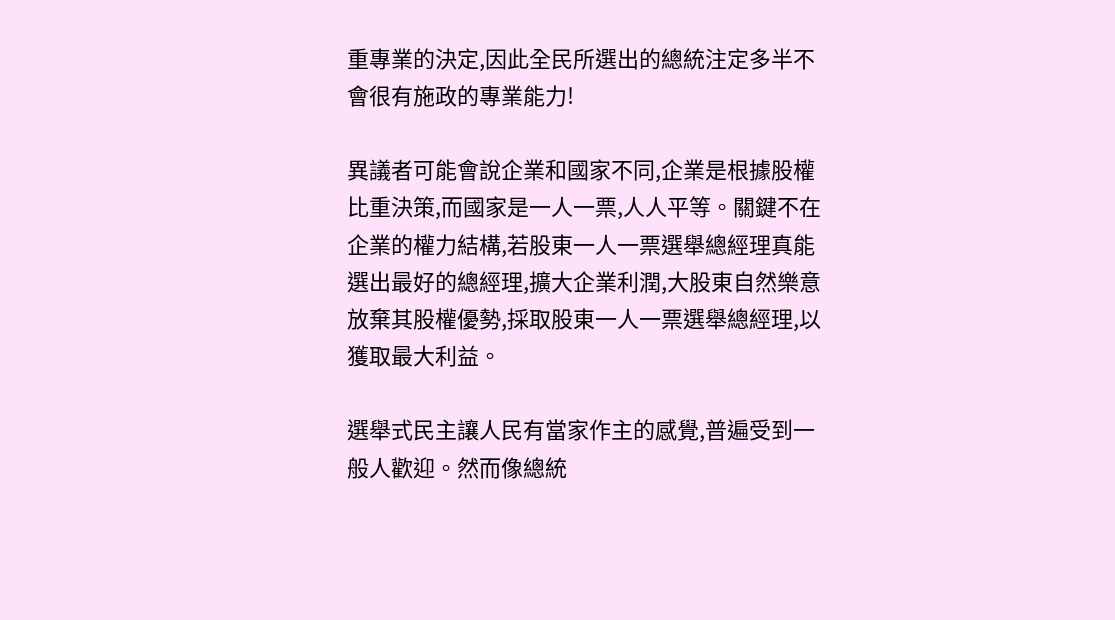重專業的決定,因此全民所選出的總統注定多半不會很有施政的專業能力!

異議者可能會說企業和國家不同,企業是根據股權比重決策,而國家是一人一票,人人平等。關鍵不在企業的權力結構,若股東一人一票選舉總經理真能選出最好的總經理,擴大企業利潤,大股東自然樂意放棄其股權優勢,採取股東一人一票選舉總經理,以獲取最大利益。

選舉式民主讓人民有當家作主的感覺,普遍受到一般人歡迎。然而像總統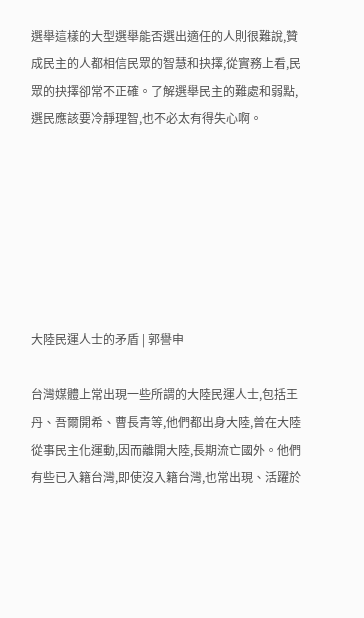選舉這樣的大型選舉能否選出適任的人則很難說,贊成民主的人都相信民眾的智慧和抉擇,從實務上看,民眾的抉擇卻常不正確。了解選舉民主的難處和弱點,選民應該要冷靜理智,也不必太有得失心啊。







大陸民運人士的矛盾 | 郭譽申

台灣媒體上常出現一些所謂的大陸民運人士,包括王丹、吾爾開希、曹長青等,他們都出身大陸,曾在大陸從事民主化運動,因而離開大陸,長期流亡國外。他們有些已入籍台灣,即使沒入籍台灣,也常出現、活躍於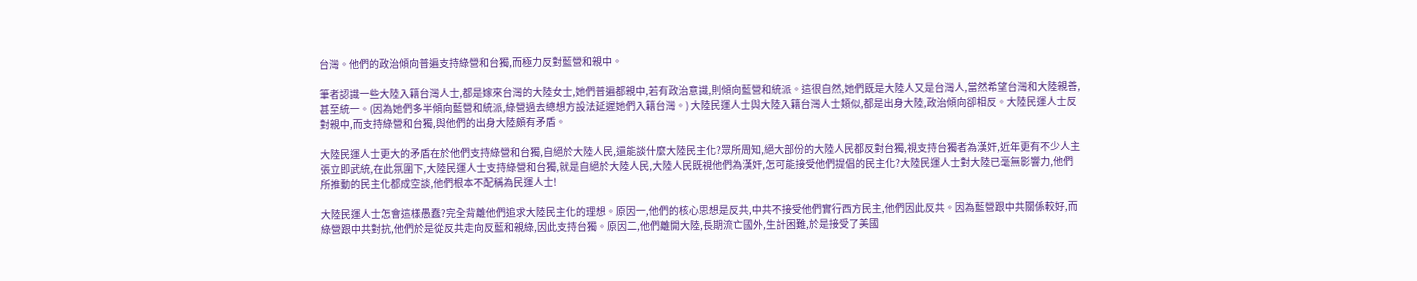台灣。他們的政治傾向普遍支持綠營和台獨,而極力反對藍營和親中。

筆者認識一些大陸入籍台灣人士,都是嫁來台灣的大陸女士,她們普遍都親中,若有政治意識,則傾向藍營和統派。這很自然,她們既是大陸人又是台灣人,當然希望台灣和大陸親善,甚至統一。(因為她們多半傾向藍營和統派,綠營過去總想方設法延遲她們入籍台灣。) 大陸民運人士與大陸入籍台灣人士類似,都是出身大陸,政治傾向卻相反。大陸民運人士反對親中,而支持綠營和台獨,與他們的出身大陸頗有矛盾。

大陸民運人士更大的矛盾在於他們支持綠營和台獨,自絕於大陸人民,還能談什麼大陸民主化?眾所周知,絕大部份的大陸人民都反對台獨,視支持台獨者為漢奸,近年更有不少人主張立即武統,在此氛圍下,大陸民運人士支持綠營和台獨,就是自絕於大陸人民,大陸人民既視他們為漢奸,怎可能接受他們提倡的民主化?大陸民運人士對大陸已毫無影響力,他們所推動的民主化都成空談,他們根本不配稱為民運人士!

大陸民運人士怎會這樣愚蠢?完全背離他們追求大陸民主化的理想。原因一,他們的核心思想是反共,中共不接受他們實行西方民主,他們因此反共。因為藍營跟中共關係較好,而綠營跟中共對抗,他們於是從反共走向反藍和親綠,因此支持台獨。原因二,他們離開大陸,長期流亡國外,生計困難,於是接受了美國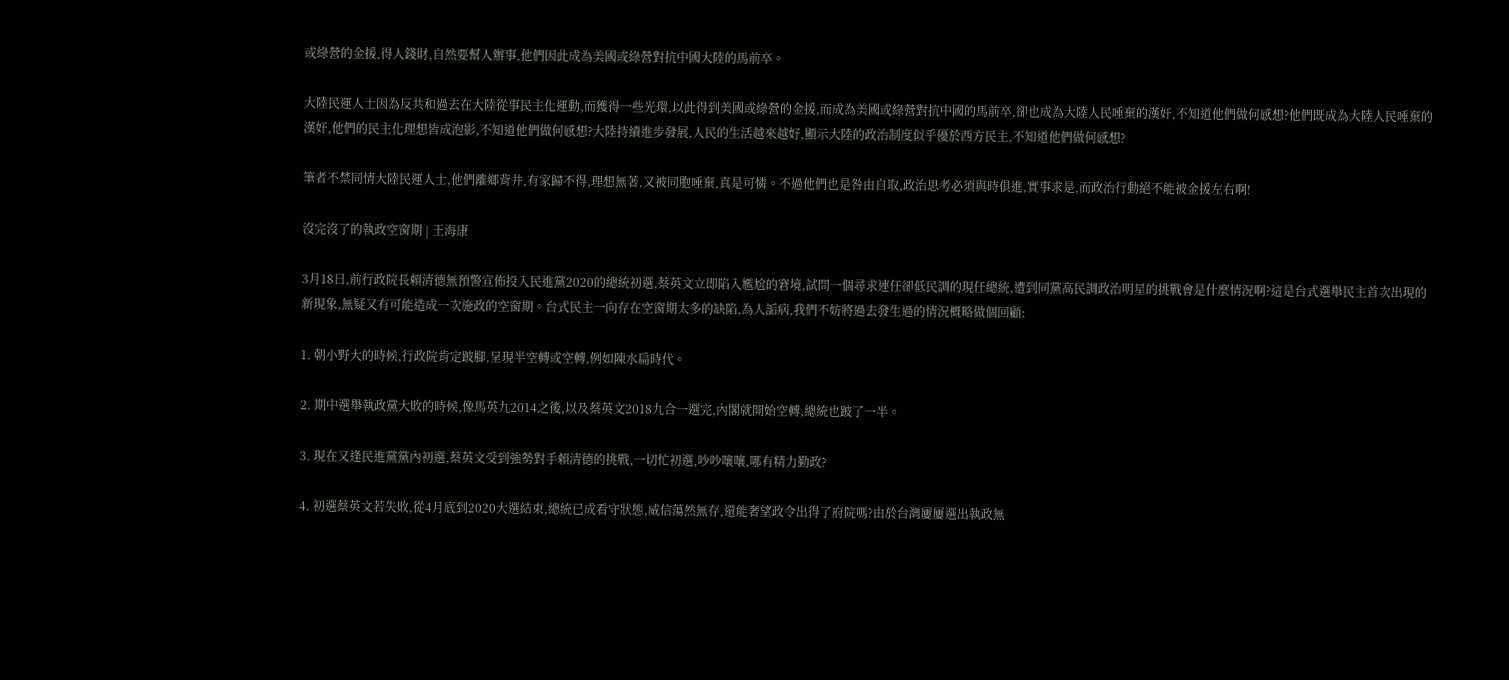或綠營的金援,得人錢財,自然要幫人辦事,他們因此成為美國或綠營對抗中國大陸的馬前卒。

大陸民運人士因為反共和過去在大陸從事民主化運動,而獲得一些光環,以此得到美國或綠營的金援,而成為美國或綠營對抗中國的馬前卒,卻也成為大陸人民唾棄的漢奸,不知道他們做何感想?他們既成為大陸人民唾棄的漢奸,他們的民主化理想皆成泡影,不知道他們做何感想?大陸持續進步發展,人民的生活越來越好,顯示大陸的政治制度似乎優於西方民主,不知道他們做何感想?

筆者不禁同情大陸民運人士,他們離鄉背井,有家歸不得,理想無著,又被同胞唾棄,真是可憐。不過他們也是咎由自取,政治思考必須與時俱進,實事求是,而政治行動絕不能被金援左右啊!

沒完沒了的執政空窗期 | 王海康

3月18日,前行政院長賴清德無預警宣佈投入民進黨2020的總統初選,蔡英文立即陷入尷尬的窘境,試問一個尋求連任卻低民調的現任總統,遭到同黨高民調政治明星的挑戰會是什麼情況啊?這是台式選舉民主首次出現的新現象,無疑又有可能造成一次施政的空窗期。台式民主一向存在空窗期太多的缺陷,為人詬病,我們不妨將過去發生過的情況概略做個回顧:

1. 朝小野大的時候,行政院肯定跛腳,呈現半空轉或空轉,例如陳水扁時代。

2. 期中選舉執政黨大敗的時候,像馬英九2014之後,以及蔡英文2018九合一選完,內閣就開始空轉,總統也跛了一半。

3. 現在又逢民進黨黨內初選,蔡英文受到強勢對手賴清德的挑戰,一切忙初選,吵吵嚷嚷,哪有精力勤政?

4. 初選蔡英文若失敗,從4月底到2020大選結束,總統已成看守狀態,威信蕩然無存,還能奢望政令出得了府院嗎?由於台灣屢屢選出執政無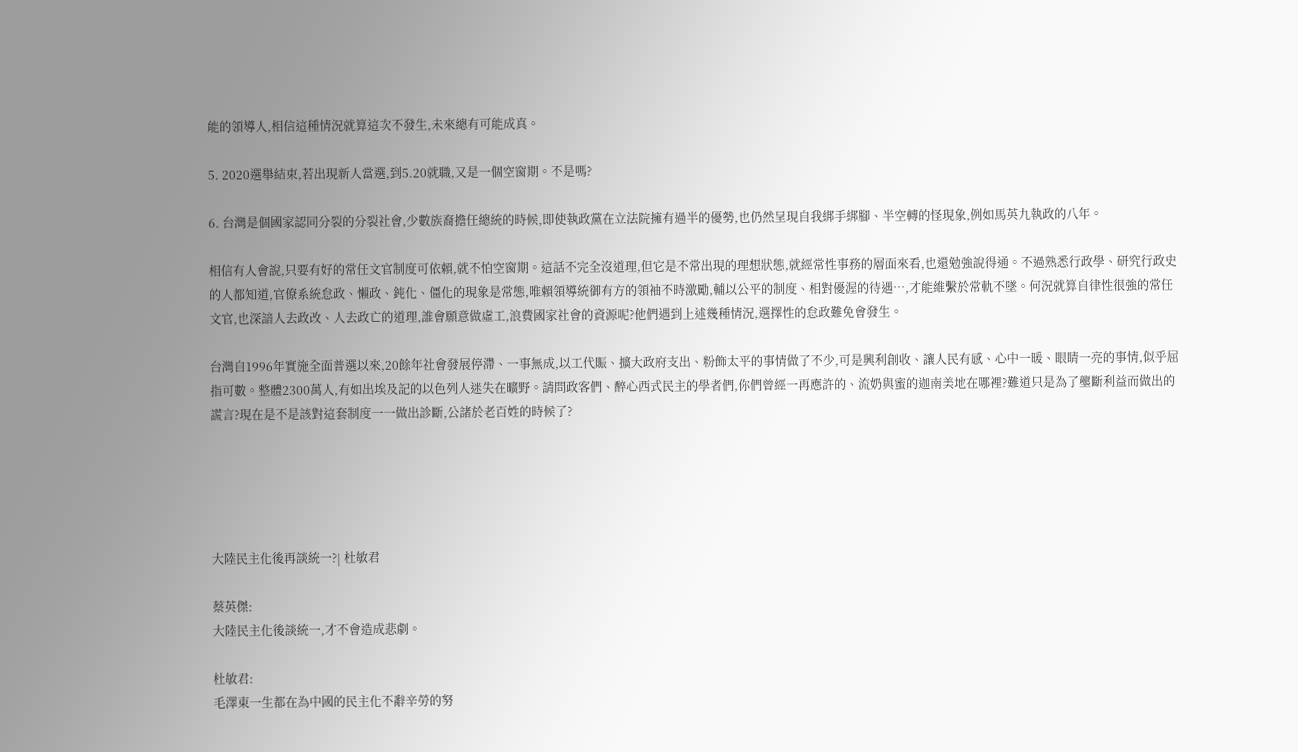能的領導人,相信這種情況就算這次不發生,未來總有可能成真。

5. 2020選舉結束,若出現新人當選,到5.20就職,又是一個空窗期。不是嗎?

6. 台灣是個國家認同分裂的分裂社會,少數族裔擔任總統的時候,即使執政黨在立法院擁有過半的優勢,也仍然呈現自我綁手綁腳、半空轉的怪現象,例如馬英九執政的八年。

相信有人會說,只要有好的常任文官制度可依賴,就不怕空窗期。這話不完全沒道理,但它是不常出現的理想狀態,就經常性事務的層面來看,也還勉強說得通。不過熟悉行政學、研究行政史的人都知道,官僚系統怠政、懶政、鈍化、僵化的現象是常態,唯賴領導統御有方的領袖不時激勵,輔以公平的制度、相對優渥的待遇…,才能維繫於常軌不墜。何況就算自律性很強的常任文官,也深諳人去政改、人去政亡的道理,誰會願意做虛工,浪費國家社會的資源呢?他們遇到上述幾種情況,選擇性的怠政難免會發生。

台灣自1996年實施全面普選以來,20餘年社會發展停滯、一事無成,以工代賑、擴大政府支出、粉飾太平的事情做了不少,可是興利創收、讓人民有感、心中一暖、眼睛一亮的事情,似乎屈指可數。整體2300萬人,有如出埃及記的以色列人迷失在曠野。請問政客們、醉心西式民主的學者們,你們曾經一再應許的、流奶與蜜的迦南美地在哪裡?難道只是為了壟斷利益而做出的謊言?現在是不是該對這套制度一一做出診斷,公諸於老百姓的時候了?





大陸民主化後再談統一?| 杜敏君

蔡英傑:
大陸民主化後談統一,才不會造成悲劇。

杜敏君:
毛澤東一生都在為中國的民主化不辭辛勞的努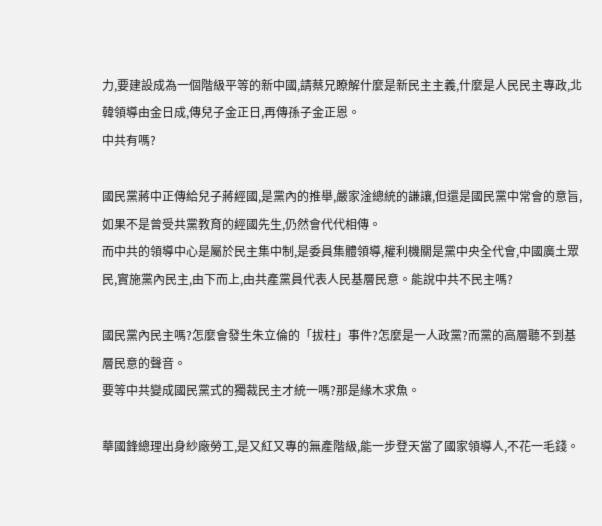力,要建設成為一個階級平等的新中國,請蔡兄瞭解什麼是新民主主義,什麼是人民民主專政,北韓領導由金日成,傳兒子金正日,再傳孫子金正恩。
中共有嗎?

國民黨蔣中正傳給兒子蔣經國,是黨內的推舉,嚴家淦總統的謙讓,但還是國民黨中常會的意旨,如果不是曾受共黨教育的經國先生,仍然會代代相傳。
而中共的領導中心是屬於民主集中制,是委員集體領導,權利機關是黨中央全代會,中國廣土眾民,實施黨內民主,由下而上,由共產黨員代表人民基層民意。能說中共不民主嗎?

國民黨內民主嗎?怎麼會發生朱立倫的「拔柱」事件?怎麼是一人政黨?而黨的高層聽不到基層民意的聲音。
要等中共變成國民黨式的獨裁民主才統一嗎?那是緣木求魚。

華國鋒總理出身紗廠勞工,是又紅又專的無產階級,能一步登天當了國家領導人,不花一毛錢。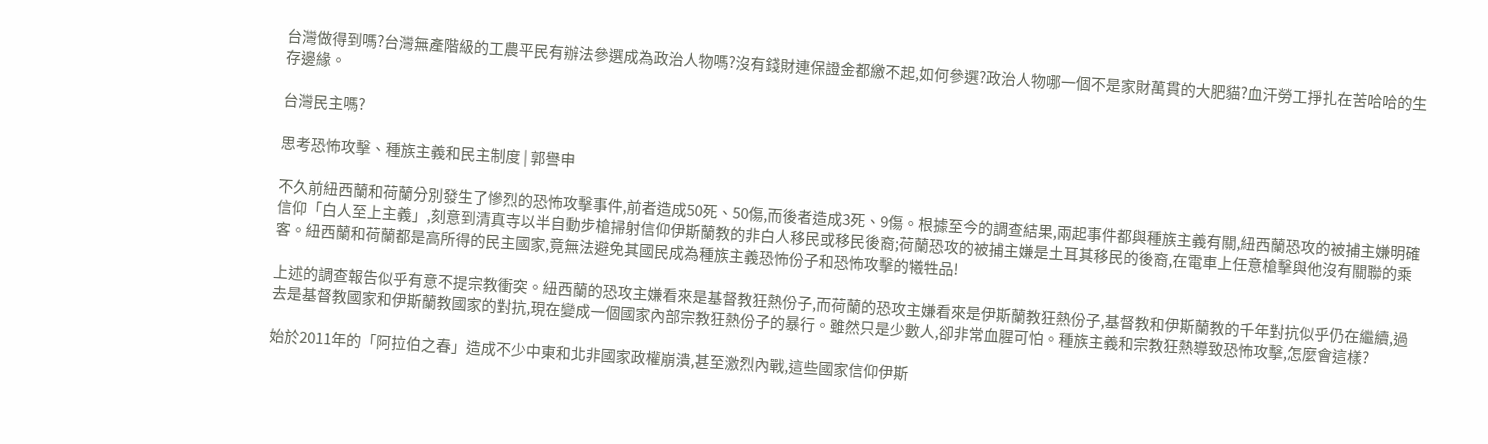台灣做得到嗎?台灣無產階級的工農平民有辦法參選成為政治人物嗎?沒有錢財連保證金都繳不起,如何參選?政治人物哪一個不是家財萬貫的大肥貓?血汗勞工掙扎在苦哈哈的生存邊緣。

台灣民主嗎?

思考恐怖攻擊、種族主義和民主制度 | 郭譽申

不久前紐西蘭和荷蘭分別發生了慘烈的恐怖攻擊事件,前者造成50死、50傷,而後者造成3死、9傷。根據至今的調查結果,兩起事件都與種族主義有關,紐西蘭恐攻的被捕主嫌明確信仰「白人至上主義」,刻意到清真寺以半自動步槍掃射信仰伊斯蘭教的非白人移民或移民後裔;荷蘭恐攻的被捕主嫌是土耳其移民的後裔,在電車上任意槍擊與他沒有關聯的乘客。紐西蘭和荷蘭都是高所得的民主國家,竟無法避免其國民成為種族主義恐怖份子和恐怖攻擊的犧牲品!

上述的調查報告似乎有意不提宗教衝突。紐西蘭的恐攻主嫌看來是基督教狂熱份子,而荷蘭的恐攻主嫌看來是伊斯蘭教狂熱份子,基督教和伊斯蘭教的千年對抗似乎仍在繼續,過去是基督教國家和伊斯蘭教國家的對抗,現在變成一個國家內部宗教狂熱份子的暴行。雖然只是少數人,卻非常血腥可怕。種族主義和宗教狂熱導致恐怖攻擊,怎麼會這樣?

始於2011年的「阿拉伯之春」造成不少中東和北非國家政權崩潰,甚至激烈內戰,這些國家信仰伊斯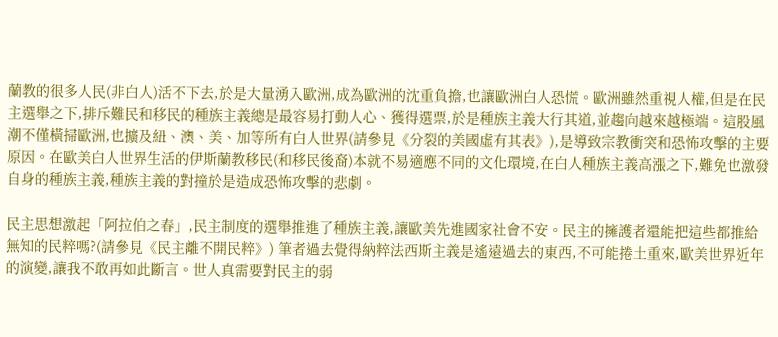蘭教的很多人民(非白人)活不下去,於是大量湧入歐洲,成為歐洲的沈重負擔,也讓歐洲白人恐慌。歐洲雖然重視人權,但是在民主選舉之下,排斥難民和移民的種族主義總是最容易打動人心、獲得選票,於是種族主義大行其道,並趨向越來越極端。這股風潮不僅橫掃歐洲,也擴及紐、澳、美、加等所有白人世界(請參見《分裂的美國虛有其表》),是導致宗教衝突和恐怖攻擊的主要原因。在歐美白人世界生活的伊斯蘭教移民(和移民後裔)本就不易適應不同的文化環境,在白人種族主義高漲之下,難免也激發自身的種族主義,種族主義的對撞於是造成恐怖攻擊的悲劇。

民主思想激起「阿拉伯之春」,民主制度的選舉推進了種族主義,讓歐美先進國家社會不安。民主的擁護者還能把這些都推給無知的民粹嗎?(請參見《民主離不開民粹》) 筆者過去覺得納粹法西斯主義是遙遠過去的東西,不可能捲土重來,歐美世界近年的演變,讓我不敢再如此斷言。世人真需要對民主的弱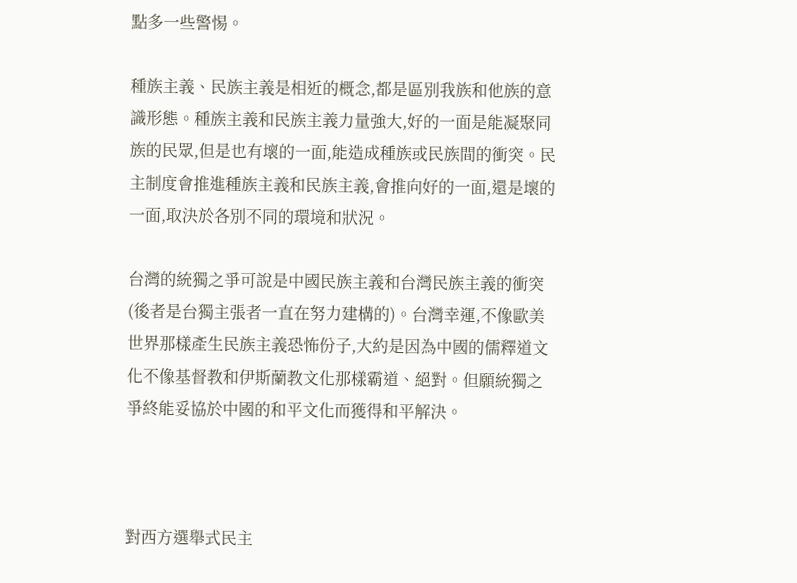點多一些警惕。

種族主義、民族主義是相近的概念,都是區別我族和他族的意識形態。種族主義和民族主義力量強大,好的一面是能凝聚同族的民眾,但是也有壞的一面,能造成種族或民族間的衝突。民主制度會推進種族主義和民族主義,會推向好的一面,還是壞的一面,取決於各別不同的環境和狀況。

台灣的統獨之爭可說是中國民族主義和台灣民族主義的衝突(後者是台獨主張者一直在努力建構的)。台灣幸運,不像歐美世界那樣產生民族主義恐怖份子,大約是因為中國的儒釋道文化不像基督教和伊斯蘭教文化那樣霸道、絕對。但願統獨之爭終能妥協於中國的和平文化而獲得和平解決。



對西方選舉式民主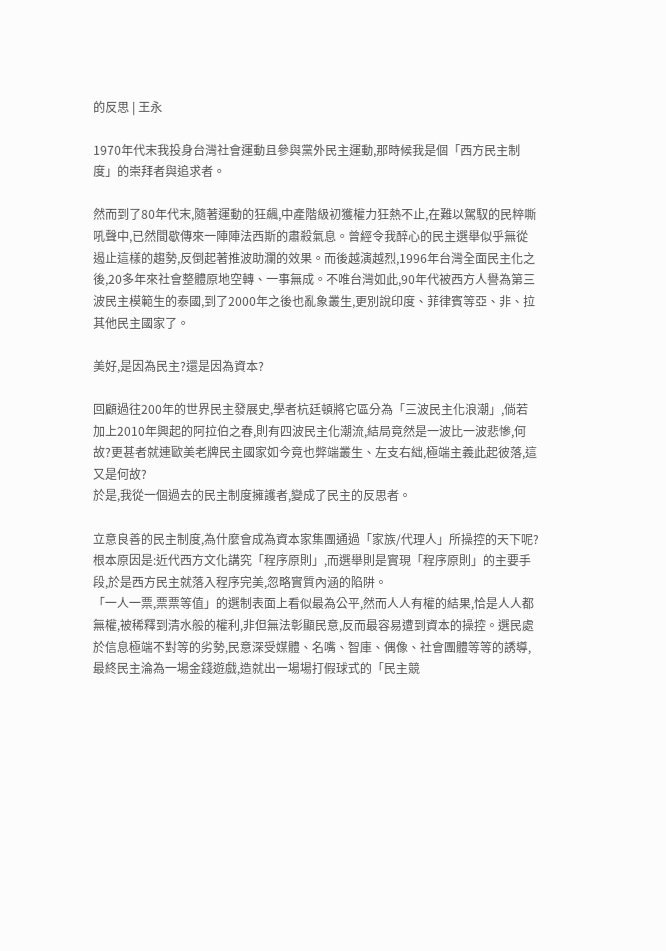的反思 | 王永

1970年代末我投身台灣社會運動且參與黨外民主運動,那時候我是個「西方民主制度」的崇拜者與追求者。

然而到了80年代末,隨著運動的狂飆,中產階級初獲權力狂熱不止,在難以駕馭的民粹嘶吼聲中,已然間歇傳來一陣陣法西斯的肅殺氣息。曾經令我醉心的民主選舉似乎無從遏止這樣的趨勢,反倒起著推波助瀾的效果。而後越演越烈,1996年台灣全面民主化之後,20多年來社會整體原地空轉、一事無成。不唯台灣如此,90年代被西方人譽為第三波民主模範生的泰國,到了2000年之後也亂象叢生,更別說印度、菲律賓等亞、非、拉其他民主國家了。

美好,是因為民主?還是因為資本?

回顧過往200年的世界民主發展史,學者杭廷頓將它區分為「三波民主化浪潮」,倘若加上2010年興起的阿拉伯之春,則有四波民主化潮流,結局竟然是一波比一波悲慘,何故?更甚者就連歐美老牌民主國家如今竟也弊端叢生、左支右絀,極端主義此起彼落,這又是何故?
於是,我從一個過去的民主制度擁護者,變成了民主的反思者。

立意良善的民主制度,為什麼會成為資本家集團通過「家族/代理人」所操控的天下呢?
根本原因是:近代西方文化講究「程序原則」,而選舉則是實現「程序原則」的主要手段,於是西方民主就落入程序完美,忽略實質內涵的陷阱。
「一人一票,票票等值」的選制表面上看似最為公平,然而人人有權的結果,恰是人人都無權,被稀釋到清水般的權利,非但無法彰顯民意,反而最容易遭到資本的操控。選民處於信息極端不對等的劣勢,民意深受媒體、名嘴、智庫、偶像、社會團體等等的誘導,最終民主淪為一場金錢遊戲,造就出一場場打假球式的「民主競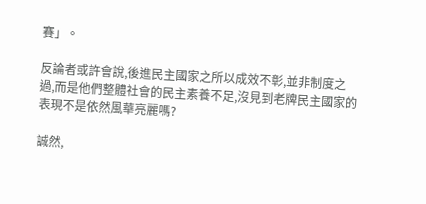賽」。

反論者或許會說,後進民主國家之所以成效不彰,並非制度之過,而是他們整體社會的民主素養不足,沒見到老牌民主國家的表現不是依然風華亮麗嗎?

誠然,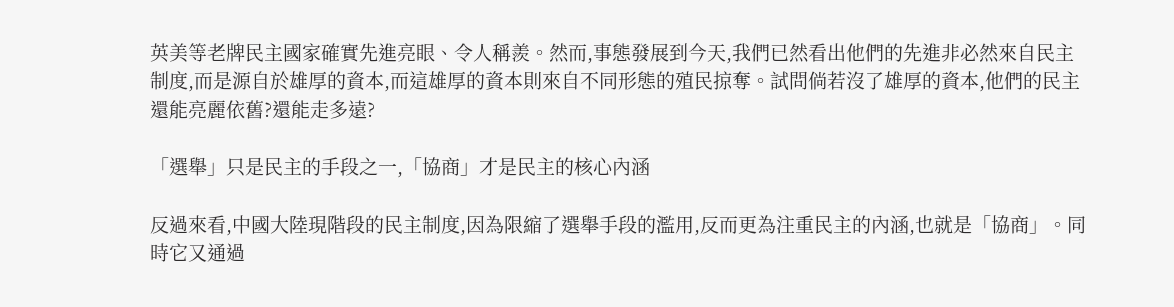英美等老牌民主國家確實先進亮眼、令人稱羨。然而,事態發展到今天,我們已然看出他們的先進非必然來自民主制度,而是源自於雄厚的資本,而這雄厚的資本則來自不同形態的殖民掠奪。試問倘若沒了雄厚的資本,他們的民主還能亮麗依舊?還能走多遠?

「選舉」只是民主的手段之一,「協商」才是民主的核心內涵

反過來看,中國大陸現階段的民主制度,因為限縮了選舉手段的濫用,反而更為注重民主的內涵,也就是「協商」。同時它又通過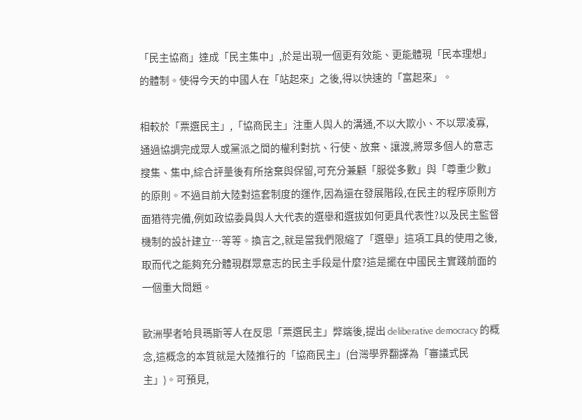「民主協商」達成「民主集中」,於是出現一個更有效能、更能體現「民本理想」的體制。使得今天的中國人在「站起來」之後,得以快速的「富起來」。

相較於「票選民主」,「協商民主」注重人與人的溝通,不以大欺小、不以眾凌寡,通過協調完成眾人或黨派之間的權利對抗、行使、放棄、讓渡,將眾多個人的意志搜集、集中,綜合評量後有所捨棄與保留,可充分兼顧「服從多數」與「尊重少數」的原則。不過目前大陸對這套制度的運作,因為還在發展階段,在民主的程序原則方面猶待完備,例如政協委員與人大代表的選舉和選拔如何更具代表性?以及民主監督機制的設計建立…等等。換言之,就是當我們限縮了「選舉」這項工具的使用之後,取而代之能夠充分體現群眾意志的民主手段是什麼?這是擺在中國民主實踐前面的一個重大問題。

歐洲學者哈貝瑪斯等人在反思「票選民主」弊端後,提出 deliberative democracy 的概念,這概念的本質就是大陸推行的「協商民主」(台灣學界翻譯為「審議式民主」)。可預見,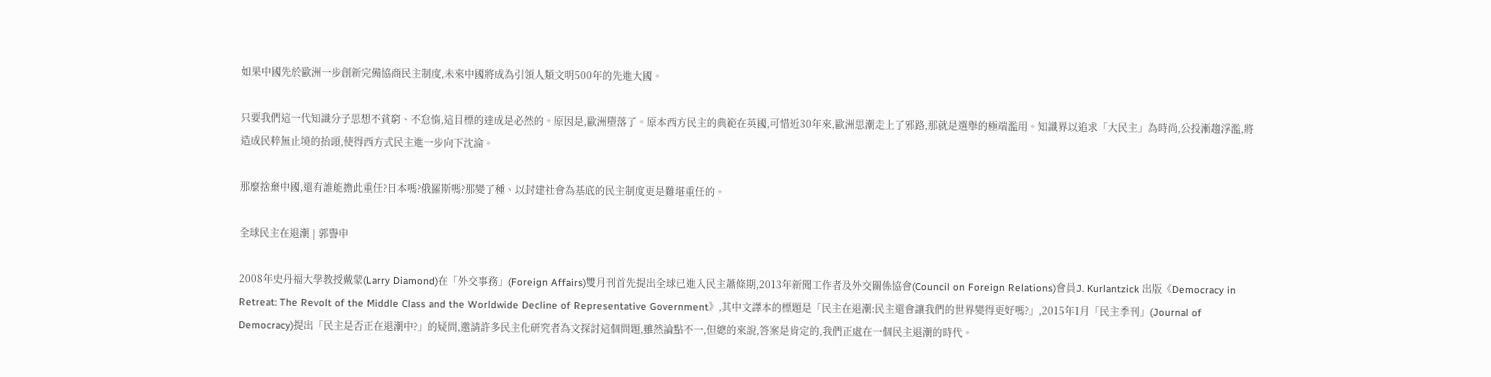如果中國先於歐洲一步創新完備協商民主制度,未來中國將成為引領人類文明500年的先進大國。

只要我們這一代知識分子思想不貧窮、不怠惰,這目標的達成是必然的。原因是,歐洲墮落了。原本西方民主的典範在英國,可惜近30年來,歐洲思潮走上了邪路,那就是選舉的極端濫用。知識界以追求「大民主」為時尚,公投漸趨浮濫,將造成民粹無止境的抬頭,使得西方式民主進一步向下沈淪。

那麼捨棄中國,還有誰能擔此重任?日本嗎?俄羅斯嗎?那變了種、以封建社會為基底的民主制度更是難堪重任的。

全球民主在退潮 | 郭譽申

2008年史丹福大學教授戴蒙(Larry Diamond)在「外交事務」(Foreign Affairs)雙月刊首先提出全球已進入民主蕭條期,2013年新聞工作者及外交關係協會(Council on Foreign Relations)會員J. Kurlantzick 出版《Democracy in Retreat: The Revolt of the Middle Class and the Worldwide Decline of Representative Government》,其中文譯本的標題是「民主在退潮:民主還會讓我們的世界變得更好嗎?」,2015年1月「民主季刊」(Journal of Democracy)提出「民主是否正在退潮中?」的疑問,邀請許多民主化研究者為文探討這個問題,雖然論點不一,但總的來說,答案是肯定的,我們正處在一個民主退潮的時代。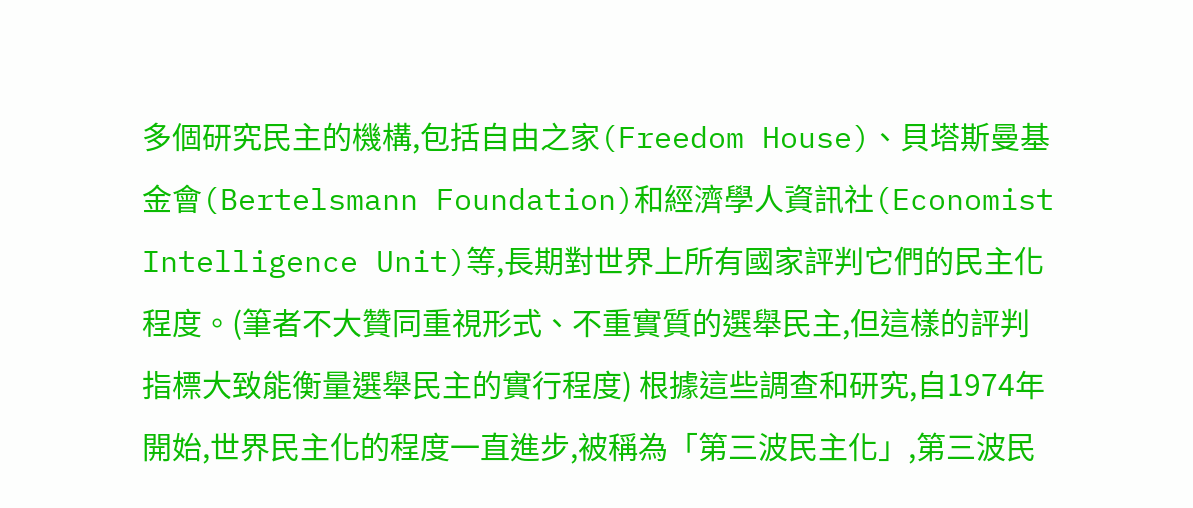多個研究民主的機構,包括自由之家(Freedom House)、貝塔斯曼基金會(Bertelsmann Foundation)和經濟學人資訊社(Economist Intelligence Unit)等,長期對世界上所有國家評判它們的民主化程度。(筆者不大贊同重視形式、不重實質的選舉民主,但這樣的評判指標大致能衡量選舉民主的實行程度) 根據這些調查和研究,自1974年開始,世界民主化的程度一直進步,被稱為「第三波民主化」,第三波民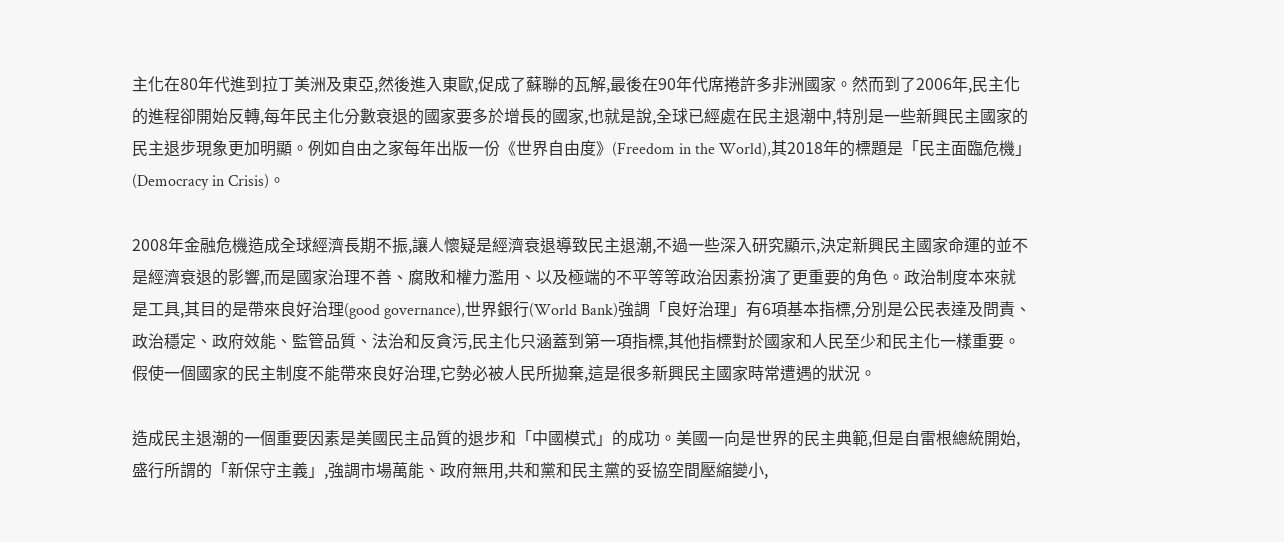主化在80年代進到拉丁美洲及東亞,然後進入東歐,促成了蘇聯的瓦解,最後在90年代席捲許多非洲國家。然而到了2006年,民主化的進程卻開始反轉,每年民主化分數衰退的國家要多於增長的國家,也就是說,全球已經處在民主退潮中,特別是一些新興民主國家的民主退步現象更加明顯。例如自由之家每年出版一份《世界自由度》(Freedom in the World),其2018年的標題是「民主面臨危機」(Democracy in Crisis)。

2008年金融危機造成全球經濟長期不振,讓人懷疑是經濟衰退導致民主退潮,不過一些深入研究顯示,決定新興民主國家命運的並不是經濟衰退的影響,而是國家治理不善、腐敗和權力濫用、以及極端的不平等等政治因素扮演了更重要的角色。政治制度本來就是工具,其目的是帶來良好治理(good governance),世界銀行(World Bank)強調「良好治理」有6項基本指標,分別是公民表達及問責、政治穩定、政府效能、監管品質、法治和反貪污,民主化只涵蓋到第一項指標,其他指標對於國家和人民至少和民主化一樣重要。假使一個國家的民主制度不能帶來良好治理,它勢必被人民所拋棄,這是很多新興民主國家時常遭遇的狀況。

造成民主退潮的一個重要因素是美國民主品質的退步和「中國模式」的成功。美國一向是世界的民主典範,但是自雷根總統開始,盛行所謂的「新保守主義」,強調市場萬能、政府無用,共和黨和民主黨的妥協空間壓縮變小,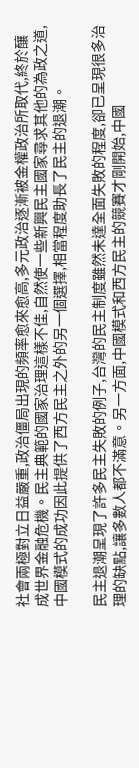社會兩極對立日益嚴重,政治僵局出現的頻率愈來愈高,多元政治逐漸被金權政治所取代,終於釀成世界金融危機。民主典範的國家治理這樣不佳,自然使一些新興民主國家尋求其他的為政之道,中國模式的成功因此提供了西方民主之外的另一個選擇,相當程度助長了民主的退潮。

民主退潮呈現了許多民主失敗的例子,台灣的民主制度雖然未達全面失敗的程度,卻已呈現很多治理的缺點,讓多數人都不滿意。另一方面,中國模式和西方民主的競賽才剛開始,中國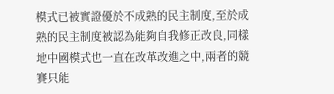模式已被實證優於不成熟的民主制度,至於成熟的民主制度被認為能夠自我修正改良,同樣地中國模式也一直在改革改進之中,兩者的競賽只能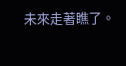未來走著瞧了。